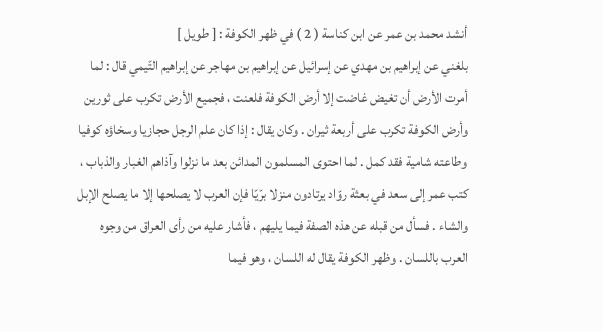أنشد محمد بن عمر عن ابن كناسة ( 2 ) في ظهر الكوفة : [ طويل ]
بلغني عن إبراهيم بن مهدي عن إسرائيل عن إبراهيم بن مهاجر عن إبراهيم التّيمي قال : لما أمرت الأرض أن تغيض غاضت إلا أرض الكوفة فلعنت ، فجميع الأرض تكرب على ثورين وأرض الكوفة تكرب على أربعة ثيران . وكان يقال : إذا كان علم الرجل حجازيا وسخاؤه كوفيا وطاعته شامية فقد كمل . لما احتوى المسلمون المدائن بعد ما نزلوا وآذاهم الغبار والذباب ، كتب عمر إلى سعد في بعثة روّاد يرتادون منزلا برّيّا فإن العرب لا يصلحها إلا ما يصلح الإبل والشاء . فسأل من قبله عن هذه الصفة فيما يليهم ، فأشار عليه من رأى العراق من وجوه العرب باللسان . وظهر الكوفة يقال له اللسان ، وهو فيما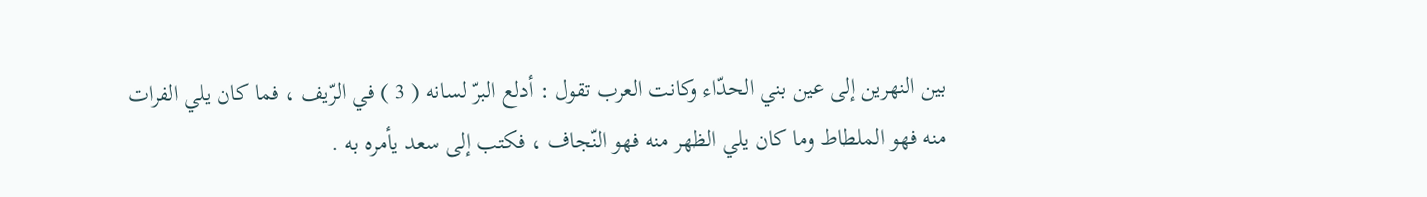بين النهرين إلى عين بني الحدّاء وكانت العرب تقول : أدلع البرّ لسانه ( 3 ) في الرّيف ، فما كان يلي الفرات منه فهو الملطاط وما كان يلي الظهر منه فهو النّجاف ، فكتب إلى سعد يأمره به .